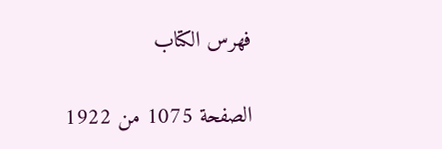فهرس الكتاب

الصفحة 1075 من 1922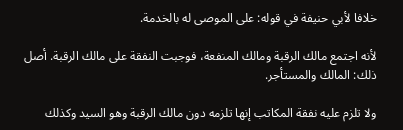خلافا لأبي حنيفة في قوله: على الموصى له بالخدمة.

لأنه اجتمع مالك الرقبة ومالك المنفعة، فوجبت النفقة على مالك الرقبة. أصل ذلك: المالك والمستأجر.

ولا تلزم عليه نفقة المكاتب إنها تلزمه دون مالك الرقبة وهو السيد وكذلك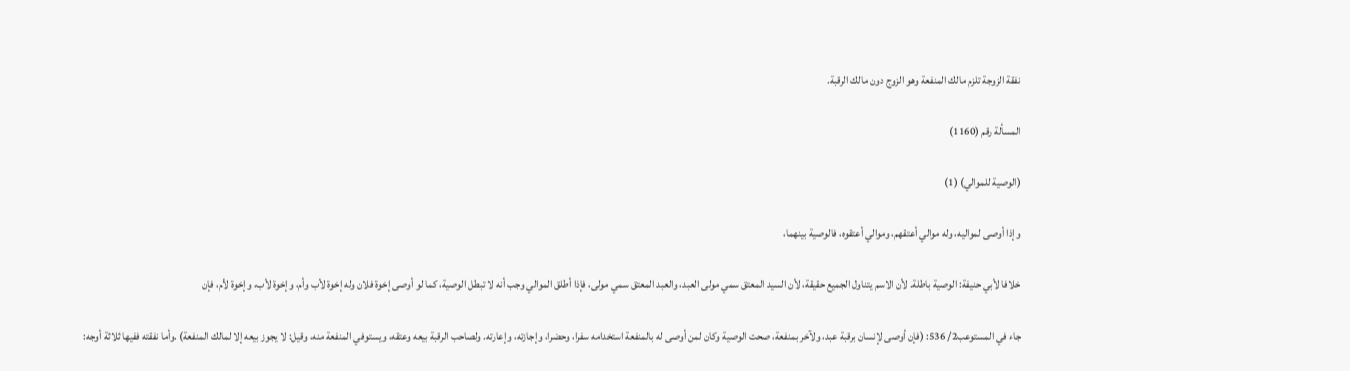نفقة الزوجة تلزم مالك المنفعة وهو الزوج دون مالك الرقبة.

المسألة رقم (1160)

(الوصية للموالي) (1)

وإذا أوصى لمواليه، وله موالي أعتقهم، وموالي أعتقوه، فالوصية بينهما،

خلافا لأبي حنيفة: الوصية باطلة. لأن الاسم يتناول الجميع حقيقة، لأن السيد المعتق سمي مولى العبد، والعبد المعتق سمي مولى، فإذا أطلق الموالي وجب أنه لا تبطل الوصية، كما لو أوصى إخوة فلان وله إخوة لأب وأم، وإخوة لأب، وإخوة لأم، فإن

جاء في المستوعب2/ 536: (فإن أوصى لإنسان برقبة عبد، ولآخر بمنفعة، صحت الوصية وكان لمن أوصى له بالمنفعة استخدامه سفرا، وحضرا، وإجازته، وإعارته. ولصاحب الرقبة بيعه وعتقه، ويستوفي المنفعة منه، وقيل: لا يجوز بيعه إلا لمالك المنفعة) .وأما نفقته ففيها ثلاثة أوجه: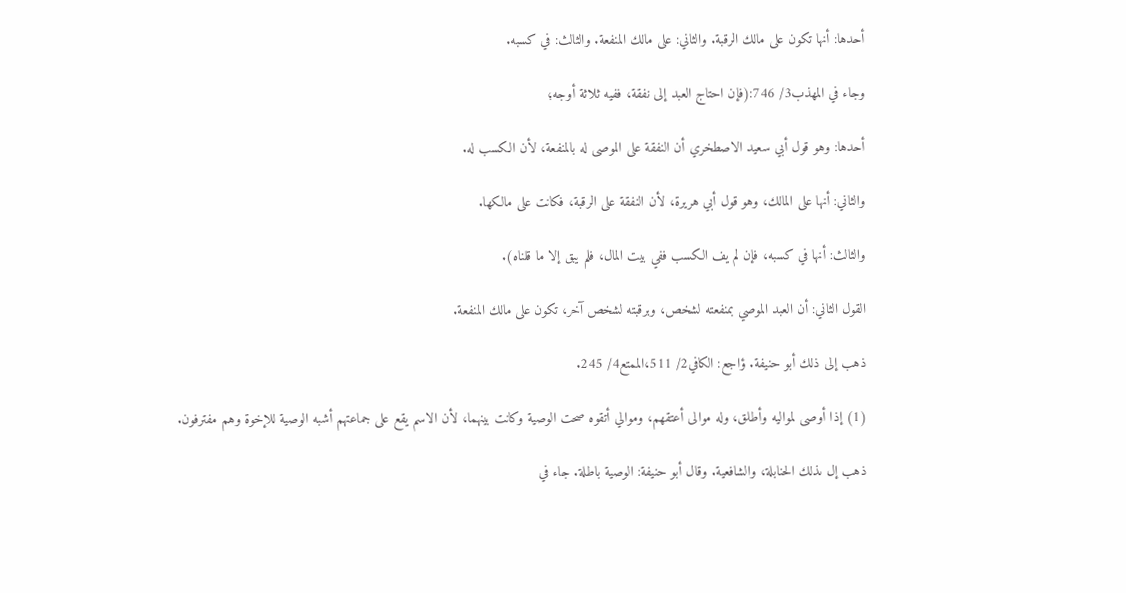أحدها: أنها تكون على مالك الرقبة. والثاني: على مالك المنفعة. والثالث: في كسبه.

وجاء في المهذب3/ 746:(فإن احتاج العبد إلى نفقة، ففيه ثلاثة أوجه؛

أحدها: وهو قول أبي سعيد الاصطخري أن النفقة على الموصى له بالمنفعة، لأن الكسب له.

والثاني: أنها على المالك، وهو قول أبي هريرة، لأن النفقة على الرقبة، فكانت على مالكها.

والثالث: أنها في كسبه، فإن لم يف الكسب ففي بيت المال، فلم يبق إلا ما قلناه).

القول الثاني: أن العبد الموصي بمنفعته لشخص، وبرقبته لشخص آخر، تكون على مالك المنفعة.

ذهب إلى ذلك أبو حنيفة. ؤاجع: الكافي2/ 511،الممتع4/ 245.

(1) إذا أوصى لمواليه وأطلق، وله موالى أعتقهم، وموالي أتقوه صحت الوصية وكانت بينهما، لأن الاسم يقع على جماعتهم أشبه الوصية للإخوة وهم مفترفون.

ذهب إل ىذلك الحنابلة، والشافعية. وقال أبو حنيفة: الوصية باطلة. جاء في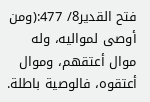فتح القدير8/ 477:(ومن أوصى لمواليه، وله موال أعتقهم، وموال أعتقوه، فالوصية باطلة.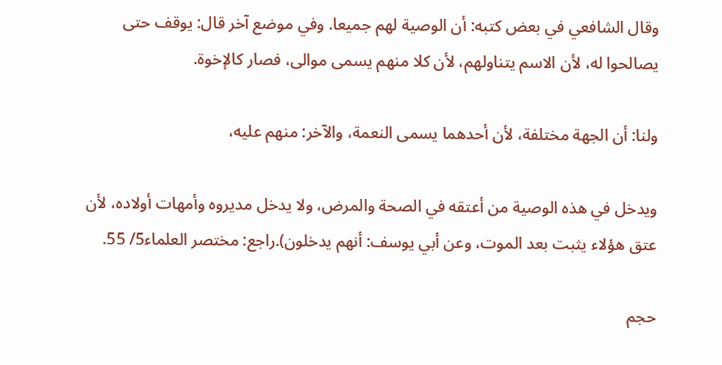وقال الشافعي في بعض كتبه: أن الوصية لهم جميعا. وفي موضع آخر قال: يوقف حتى يصالحوا له، لأن الاسم يتناولهم، لأن كلا منهم يسمى موالى، فصار كالإخوة.

ولنا: أن الجهة مختلفة، لأن أحدهما يسمى النعمة، والآخر: منهم عليه،

ويدخل في هذه الوصية من أعتقه في الصحة والمرض، ولا يدخل مديروه وأمهات أولاده، لأن عتق هؤلاء يثبت بعد الموت، وعن أبي يوسف: أنهم يدخلون).راجع: مختصر العلماء5/ 55.

حجم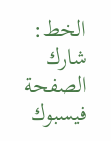الخط:
شارك الصفحة
فيسبوك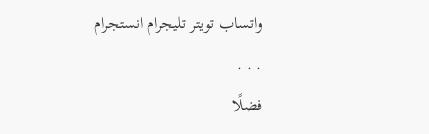واتساب تويتر تليجرام انستجرام
. . .
فضلًا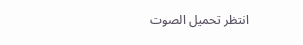انتظر تحميل الصوت